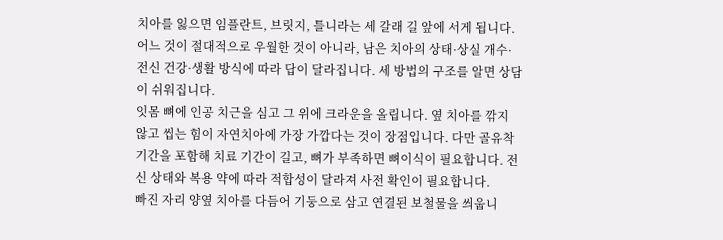치아를 잃으면 임플란트, 브릿지, 틀니라는 세 갈래 길 앞에 서게 됩니다. 어느 것이 절대적으로 우월한 것이 아니라, 남은 치아의 상태·상실 개수·전신 건강·생활 방식에 따라 답이 달라집니다. 세 방법의 구조를 알면 상담이 쉬워집니다.
잇몸 뼈에 인공 치근을 심고 그 위에 크라운을 올립니다. 옆 치아를 깎지 않고 씹는 힘이 자연치아에 가장 가깝다는 것이 장점입니다. 다만 골유착 기간을 포함해 치료 기간이 길고, 뼈가 부족하면 뼈이식이 필요합니다. 전신 상태와 복용 약에 따라 적합성이 달라져 사전 확인이 필요합니다.
빠진 자리 양옆 치아를 다듬어 기둥으로 삼고 연결된 보철물을 씌웁니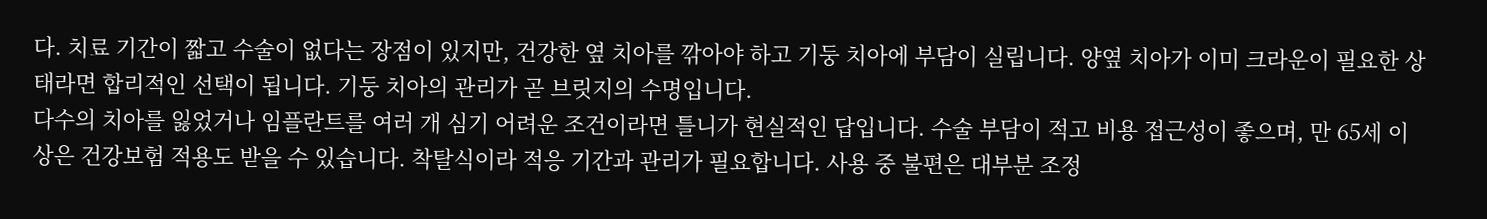다. 치료 기간이 짧고 수술이 없다는 장점이 있지만, 건강한 옆 치아를 깎아야 하고 기둥 치아에 부담이 실립니다. 양옆 치아가 이미 크라운이 필요한 상태라면 합리적인 선택이 됩니다. 기둥 치아의 관리가 곧 브릿지의 수명입니다.
다수의 치아를 잃었거나 임플란트를 여러 개 심기 어려운 조건이라면 틀니가 현실적인 답입니다. 수술 부담이 적고 비용 접근성이 좋으며, 만 65세 이상은 건강보험 적용도 받을 수 있습니다. 착탈식이라 적응 기간과 관리가 필요합니다. 사용 중 불편은 대부분 조정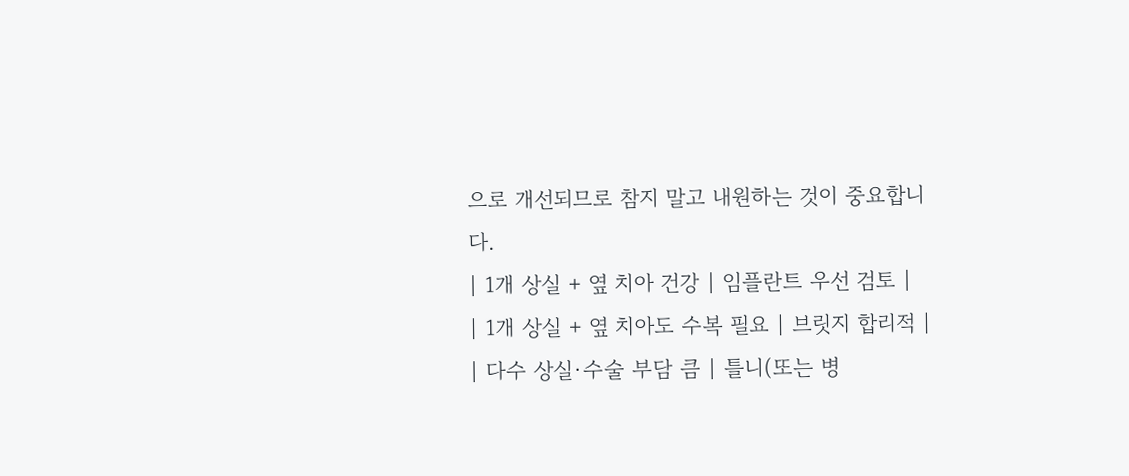으로 개선되므로 참지 말고 내원하는 것이 중요합니다.
| 1개 상실 + 옆 치아 건강 | 임플란트 우선 검토 |
| 1개 상실 + 옆 치아도 수복 필요 | 브릿지 합리적 |
| 다수 상실·수술 부담 큼 | 틀니(또는 병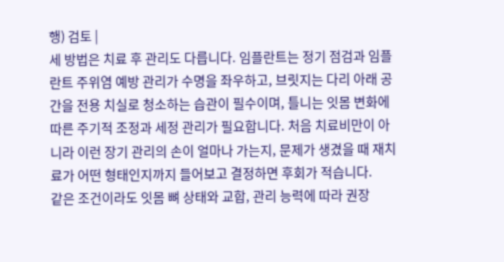행) 검토 |
세 방법은 치료 후 관리도 다릅니다. 임플란트는 정기 점검과 임플란트 주위염 예방 관리가 수명을 좌우하고, 브릿지는 다리 아래 공간을 전용 치실로 청소하는 습관이 필수이며, 틀니는 잇몸 변화에 따른 주기적 조정과 세정 관리가 필요합니다. 처음 치료비만이 아니라 이런 장기 관리의 손이 얼마나 가는지, 문제가 생겼을 때 재치료가 어떤 형태인지까지 들어보고 결정하면 후회가 적습니다.
같은 조건이라도 잇몸 뼈 상태와 교합, 관리 능력에 따라 권장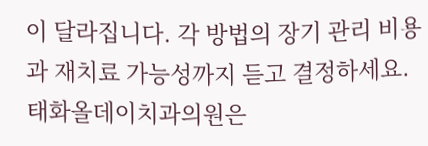이 달라집니다. 각 방법의 장기 관리 비용과 재치료 가능성까지 듣고 결정하세요. 태화올데이치과의원은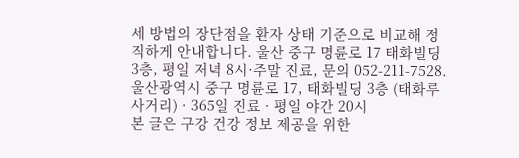세 방법의 장단점을 환자 상태 기준으로 비교해 정직하게 안내합니다. 울산 중구 명륜로 17 태화빌딩 3층, 평일 저녁 8시·주말 진료, 문의 052-211-7528.
울산광역시 중구 명륜로 17, 태화빌딩 3층 (태화루사거리) · 365일 진료 · 평일 야간 20시
본 글은 구강 건강 정보 제공을 위한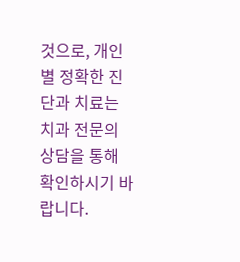것으로, 개인별 정확한 진단과 치료는 치과 전문의 상담을 통해 확인하시기 바랍니다.